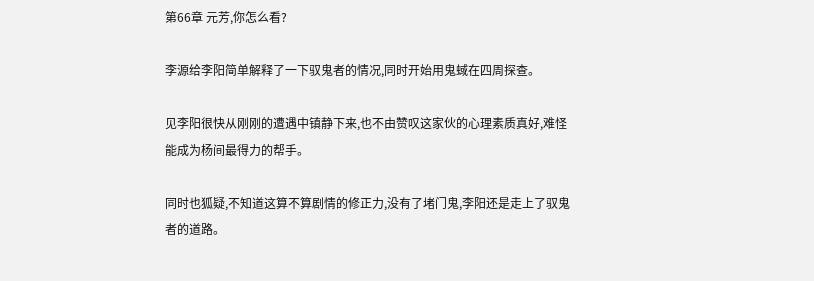第66章 元芳,你怎么看?

李源给李阳简单解释了一下驭鬼者的情况,同时开始用鬼蜮在四周探查。

见李阳很快从刚刚的遭遇中镇静下来,也不由赞叹这家伙的心理素质真好,难怪能成为杨间最得力的帮手。

同时也狐疑,不知道这算不算剧情的修正力,没有了堵门鬼,李阳还是走上了驭鬼者的道路。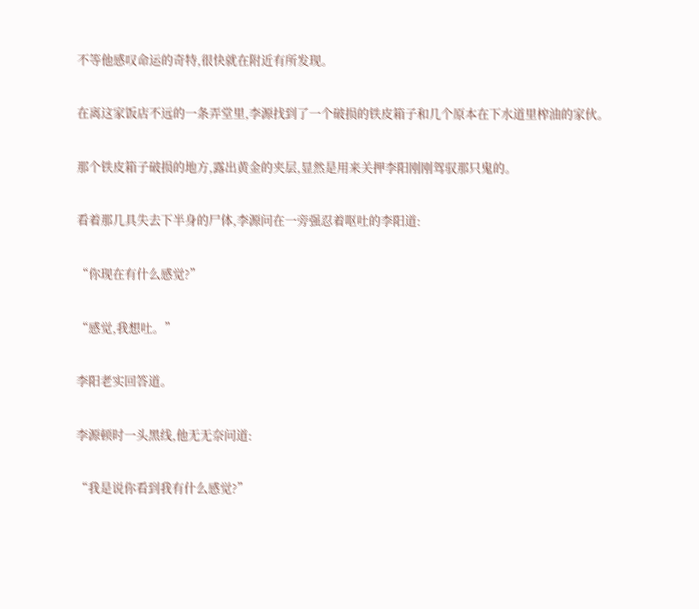不等他感叹命运的奇特,很快就在附近有所发现。

在离这家饭店不远的一条弄堂里,李源找到了一个破损的铁皮箱子和几个原本在下水道里榨油的家伙。

那个铁皮箱子破损的地方,露出黄金的夹层,显然是用来关押李阳刚刚驾驭那只鬼的。

看着那几具失去下半身的尸体,李源问在一旁强忍着呕吐的李阳道:

“你现在有什么感觉?”

“感觉,我想吐。”

李阳老实回答道。

李源顿时一头黑线,他无无奈问道:

“我是说你看到我有什么感觉?”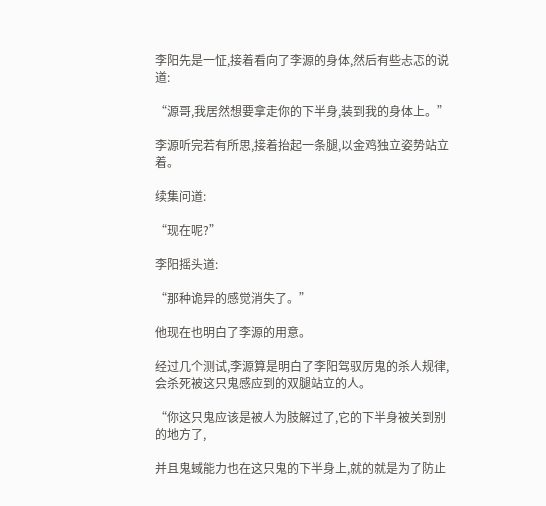李阳先是一怔,接着看向了李源的身体,然后有些忐忑的说道:

“源哥,我居然想要拿走你的下半身,装到我的身体上。”

李源听完若有所思,接着抬起一条腿,以金鸡独立姿势站立着。

续集问道:

“现在呢?”

李阳摇头道:

“那种诡异的感觉消失了。”

他现在也明白了李源的用意。

经过几个测试,李源算是明白了李阳驾驭厉鬼的杀人规律,会杀死被这只鬼感应到的双腿站立的人。

“你这只鬼应该是被人为肢解过了,它的下半身被关到别的地方了,

并且鬼蜮能力也在这只鬼的下半身上,就的就是为了防止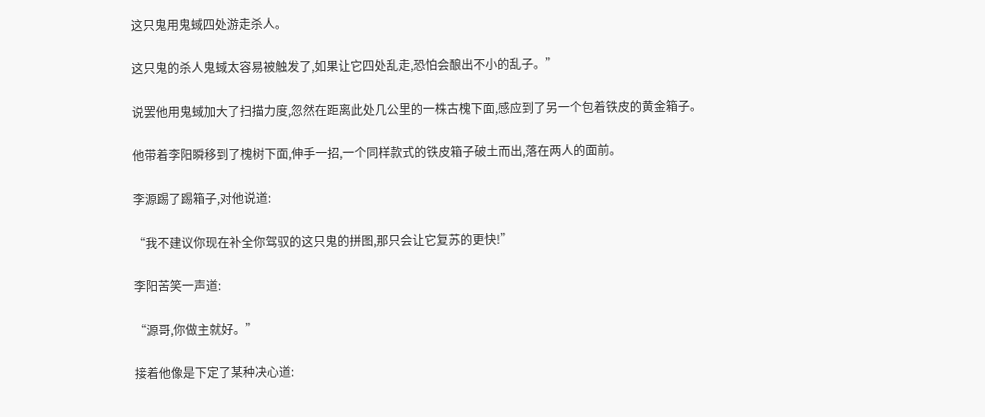这只鬼用鬼蜮四处游走杀人。

这只鬼的杀人鬼蜮太容易被触发了,如果让它四处乱走,恐怕会酿出不小的乱子。”

说罢他用鬼蜮加大了扫描力度,忽然在距离此处几公里的一株古槐下面,感应到了另一个包着铁皮的黄金箱子。

他带着李阳瞬移到了槐树下面,伸手一招,一个同样款式的铁皮箱子破土而出,落在两人的面前。

李源踢了踢箱子,对他说道:

“我不建议你现在补全你驾驭的这只鬼的拼图,那只会让它复苏的更快!”

李阳苦笑一声道:

“源哥,你做主就好。”

接着他像是下定了某种决心道: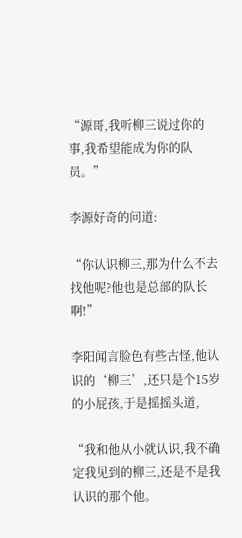“源哥,我听柳三说过你的事,我希望能成为你的队员。”

李源好奇的问道:

“你认识柳三,那为什么不去找他呢?他也是总部的队长啊!”

李阳闻言脸色有些古怪,他认识的‘柳三’,还只是个15岁的小屁孩,于是摇摇头道,

“我和他从小就认识,我不确定我见到的柳三,还是不是我认识的那个他。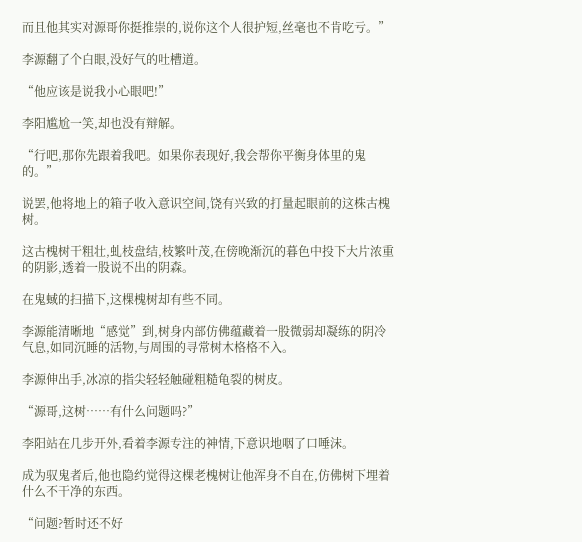而且他其实对源哥你挺推崇的,说你这个人很护短,丝毫也不肯吃亏。”

李源翻了个白眼,没好气的吐槽道。

“他应该是说我小心眼吧!”

李阳尴尬一笑,却也没有辩解。

“行吧,那你先跟着我吧。如果你表现好,我会帮你平衡身体里的鬼的。”

说罢,他将地上的箱子收入意识空间,饶有兴致的打量起眼前的这株古槐树。

这古槐树干粗壮,虬枝盘结,枝繁叶茂,在傍晚渐沉的暮色中投下大片浓重的阴影,透着一股说不出的阴森。

在鬼蜮的扫描下,这棵槐树却有些不同。

李源能清晰地“感觉”到,树身内部仿佛蕴藏着一股微弱却凝练的阴冷气息,如同沉睡的活物,与周围的寻常树木格格不入。

李源伸出手,冰凉的指尖轻轻触碰粗糙龟裂的树皮。

“源哥,这树……有什么问题吗?”

李阳站在几步开外,看着李源专注的神情,下意识地咽了口唾沫。

成为驭鬼者后,他也隐约觉得这棵老槐树让他浑身不自在,仿佛树下埋着什么不干净的东西。

“问题?暂时还不好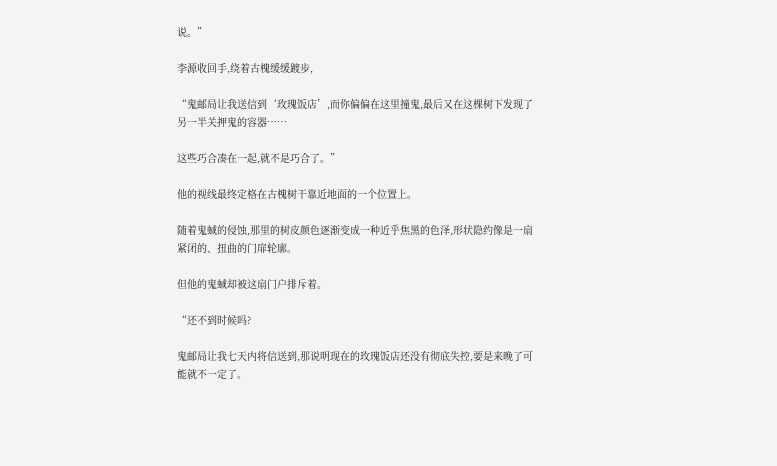说。”

李源收回手,绕着古槐缓缓踱步,

“鬼邮局让我送信到‘玫瑰饭店’,而你偏偏在这里撞鬼,最后又在这棵树下发现了另一半关押鬼的容器……

这些巧合凑在一起,就不是巧合了。”

他的视线最终定格在古槐树干靠近地面的一个位置上。

随着鬼蜮的侵蚀,那里的树皮颜色逐渐变成一种近乎焦黑的色泽,形状隐约像是一扇紧闭的、扭曲的门扉轮廓。

但他的鬼蜮却被这扇门户排斥着。

“还不到时候吗?

鬼邮局让我七天内将信送到,那说明现在的玫瑰饭店还没有彻底失控,要是来晚了可能就不一定了。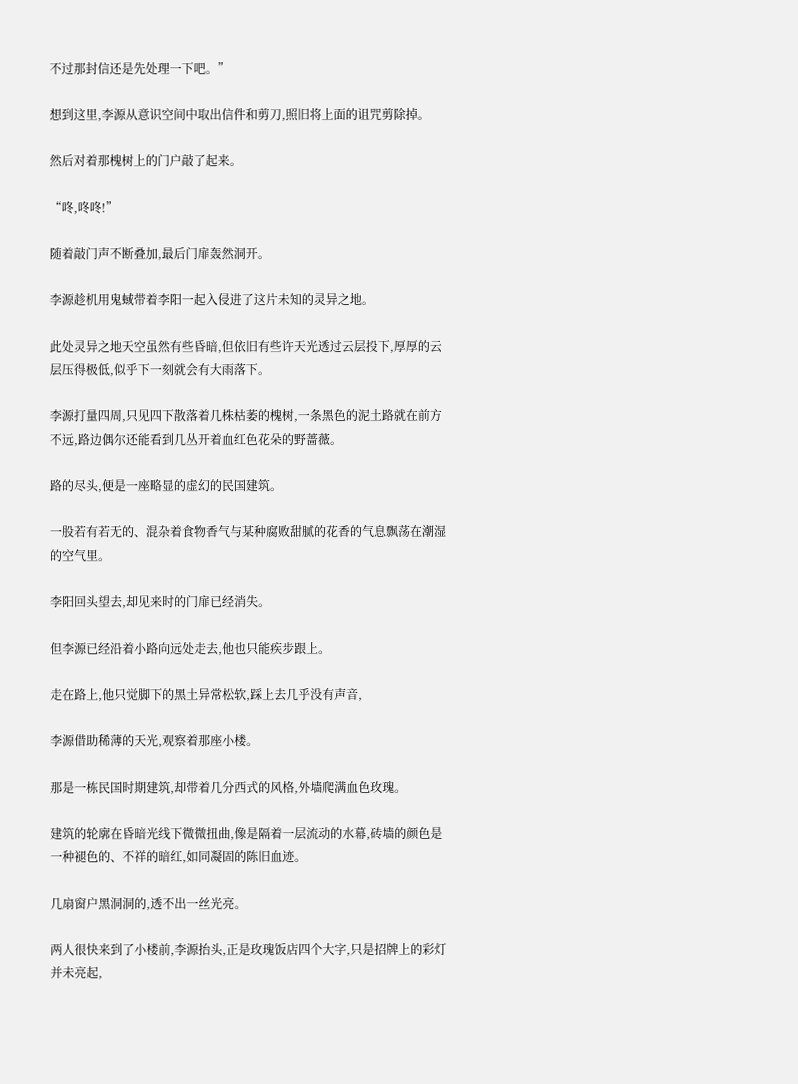不过那封信还是先处理一下吧。”

想到这里,李源从意识空间中取出信件和剪刀,照旧将上面的诅咒剪除掉。

然后对着那槐树上的门户敲了起来。

“咚,咚咚!”

随着敲门声不断叠加,最后门扉轰然洞开。

李源趁机用鬼蜮带着李阳一起入侵进了这片未知的灵异之地。

此处灵异之地天空虽然有些昏暗,但依旧有些许天光透过云层投下,厚厚的云层压得极低,似乎下一刻就会有大雨落下。

李源打量四周,只见四下散落着几株枯萎的槐树,一条黑色的泥土路就在前方不远,路边偶尔还能看到几丛开着血红色花朵的野蔷薇。

路的尽头,便是一座略显的虚幻的民国建筑。

一股若有若无的、混杂着食物香气与某种腐败甜腻的花香的气息飘荡在潮湿的空气里。

李阳回头望去,却见来时的门扉已经消失。

但李源已经沿着小路向远处走去,他也只能疾步跟上。

走在路上,他只觉脚下的黑土异常松软,踩上去几乎没有声音,

李源借助稀薄的天光,观察着那座小楼。

那是一栋民国时期建筑,却带着几分西式的风格,外墙爬满血色玫瑰。

建筑的轮廓在昏暗光线下微微扭曲,像是隔着一层流动的水幕,砖墙的颜色是一种褪色的、不祥的暗红,如同凝固的陈旧血迹。

几扇窗户黑洞洞的,透不出一丝光亮。

两人很快来到了小楼前,李源抬头,正是玫瑰饭店四个大字,只是招牌上的彩灯并未亮起,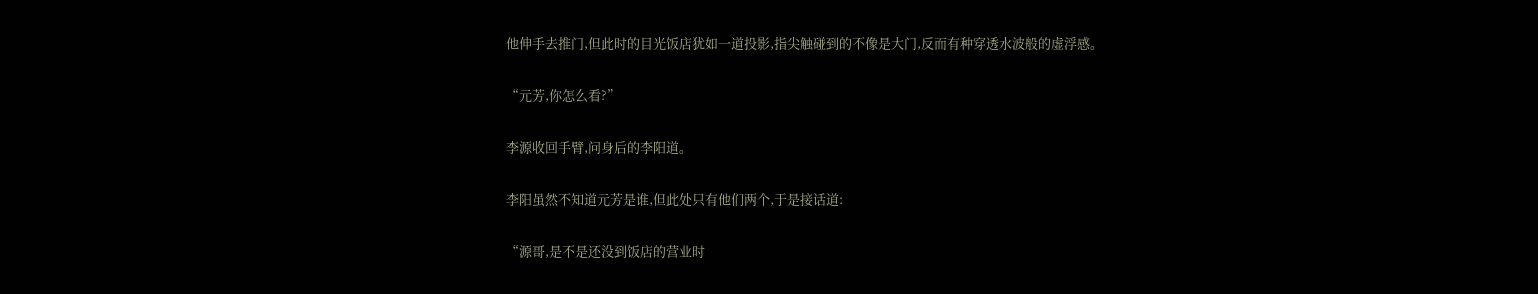他伸手去推门,但此时的目光饭店犹如一道投影,指尖触碰到的不像是大门,反而有种穿透水波般的虚浮感。

“元芳,你怎么看?”

李源收回手臂,问身后的李阳道。

李阳虽然不知道元芳是谁,但此处只有他们两个,于是接话道:

“源哥,是不是还没到饭店的营业时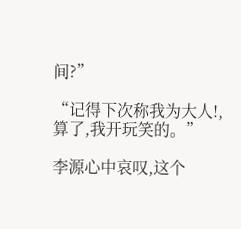间?”

“记得下次称我为大人!,算了,我开玩笑的。”

李源心中哀叹,这个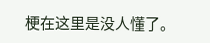梗在这里是没人懂了。